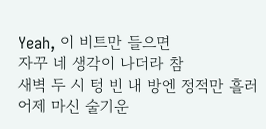Yeah, 이 비트만 들으면
자꾸 네 생각이 나더라 참
새벽 두 시 텅 빈 내 방엔 정적만 흘러
어제 마신 술기운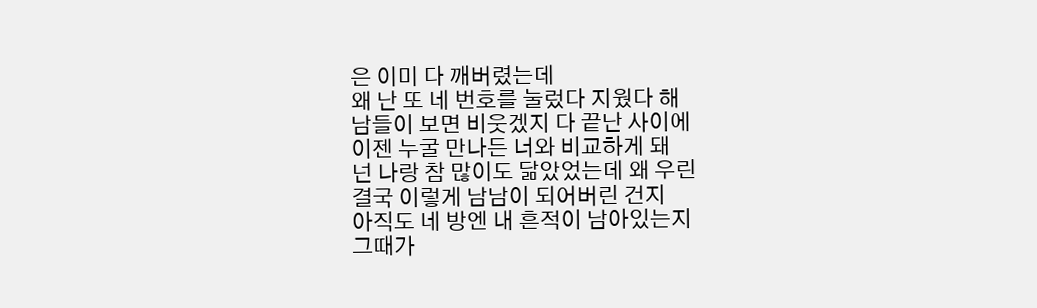은 이미 다 깨버렸는데
왜 난 또 네 번호를 눌렀다 지웠다 해
남들이 보면 비웃겠지 다 끝난 사이에
이젠 누굴 만나든 너와 비교하게 돼
넌 나랑 참 많이도 닮았었는데 왜 우린
결국 이렇게 남남이 되어버린 건지
아직도 네 방엔 내 흔적이 남아있는지
그때가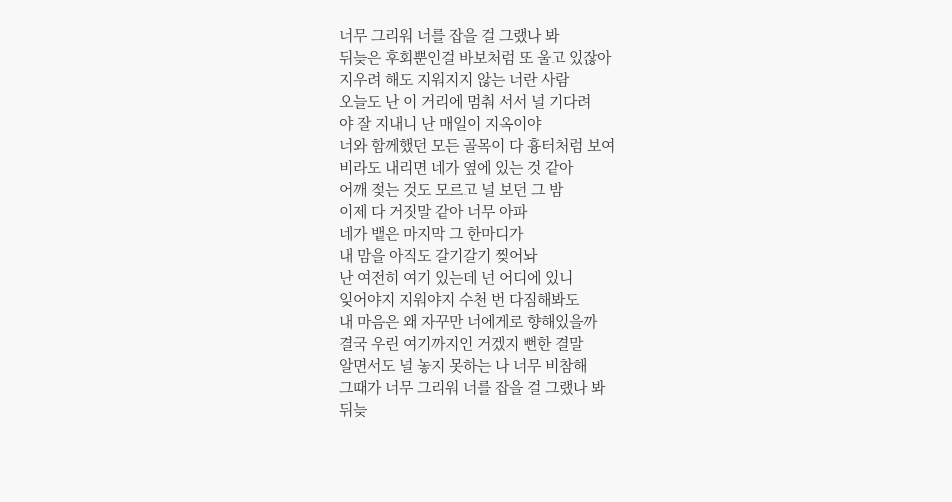너무 그리워 너를 잡을 걸 그랬나 봐
뒤늦은 후회뿐인걸 바보처럼 또 울고 있잖아
지우려 해도 지워지지 않는 너란 사람
오늘도 난 이 거리에 멈춰 서서 널 기다려
야 잘 지내니 난 매일이 지옥이야
너와 함께했던 모든 골목이 다 흉터처럼 보여
비라도 내리면 네가 옆에 있는 것 같아
어깨 젖는 것도 모르고 널 보던 그 밤
이제 다 거짓말 같아 너무 아파
네가 뱉은 마지막 그 한마디가
내 맘을 아직도 갈기갈기 찢어놔
난 여전히 여기 있는데 넌 어디에 있니
잊어야지 지워야지 수천 번 다짐해봐도
내 마음은 왜 자꾸만 너에게로 향해있을까
결국 우린 여기까지인 거겠지 뻔한 결말
알면서도 널 놓지 못하는 나 너무 비참해
그때가 너무 그리워 너를 잡을 걸 그랬나 봐
뒤늦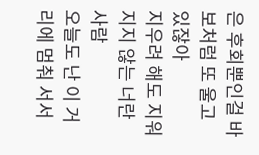은 후회뿐인걸 바보처럼 또 울고 있잖아
지우려 해도 지워지지 않는 너란 사람
오늘도 난 이 거리에 멈춰 서서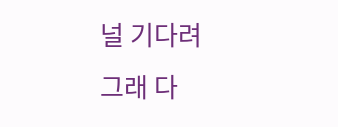널 기다려
그래 다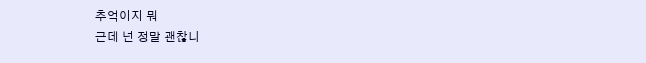추억이지 뭐
근데 넌 정말 괜찮니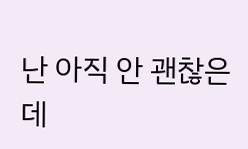난 아직 안 괜찮은데